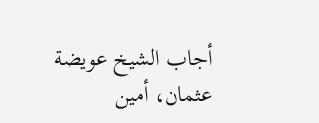أجاب الشيخ عويضة عثمان، أمين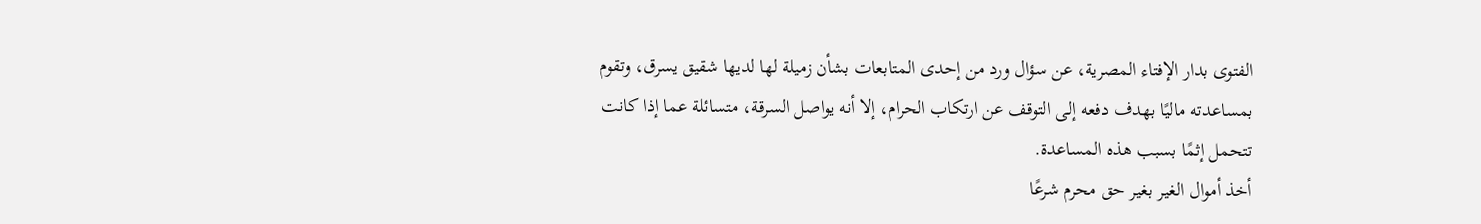الفتوى بدار الإفتاء المصرية، عن سؤال ورد من إحدى المتابعات بشأن زميلة لها لديها شقيق يسرق، وتقوم بمساعدته ماليًا بهدف دفعه إلى التوقف عن ارتكاب الحرام، إلا أنه يواصل السرقة، متسائلة عما إذا كانت تتحمل إثمًا بسبب هذه المساعدة.
أخذ أموال الغير بغير حق محرم شرعًا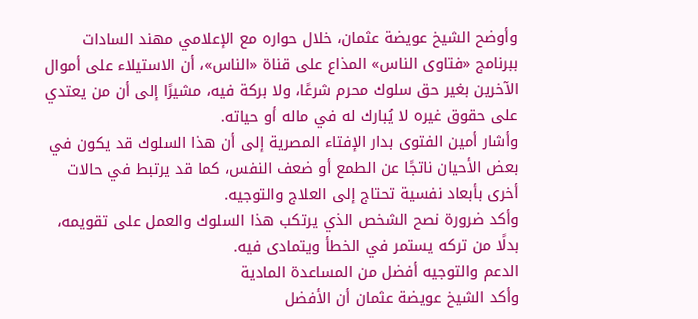وأوضح الشيخ عويضة عثمان، خلال حواره مع الإعلامي مهند السادات ببرنامج «فتاوى الناس» المذاع على قناة «الناس»، أن الاستيلاء على أموال الآخرين بغير حق سلوك محرم شرعًا، ولا بركة فيه، مشيرًا إلى أن من يعتدي على حقوق غيره لا يُبارك له في ماله أو حياته.
وأشار أمين الفتوى بدار الإفتاء المصرية إلى أن هذا السلوك قد يكون في بعض الأحيان ناتجًا عن الطمع أو ضعف النفس، كما قد يرتبط في حالات أخرى بأبعاد نفسية تحتاج إلى العلاج والتوجيه.
وأكد ضرورة نصح الشخص الذي يرتكب هذا السلوك والعمل على تقويمه، بدلًا من تركه يستمر في الخطأ ويتمادى فيه.
الدعم والتوجيه أفضل من المساعدة المادية
وأكد الشيخ عويضة عثمان أن الأفضل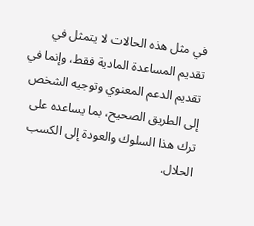في مثل هذه الحالات لا يتمثل في تقديم المساعدة المادية فقط، وإنما في تقديم الدعم المعنوي وتوجيه الشخص إلى الطريق الصحيح، بما يساعده على ترك هذا السلوك والعودة إلى الكسب الحلال.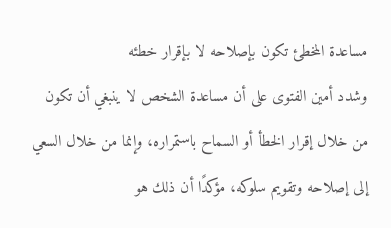مساعدة المخطئ تكون بإصلاحه لا بإقرار خطئه
وشدد أمين الفتوى على أن مساعدة الشخص لا ينبغي أن تكون من خلال إقرار الخطأ أو السماح باستمراره، وإنما من خلال السعي إلى إصلاحه وتقويم سلوكه، مؤكدًا أن ذلك هو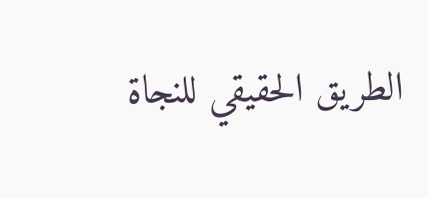الطريق الحقيقي للنجاة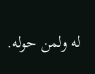له ولمن حوله.